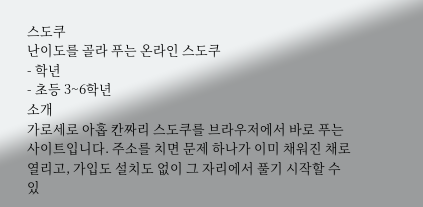스도쿠
난이도를 골라 푸는 온라인 스도쿠
- 학년
- 초등 3~6학년
소개
가로세로 아홉 칸짜리 스도쿠를 브라우저에서 바로 푸는 사이트입니다. 주소를 치면 문제 하나가 이미 채워진 채로 열리고, 가입도 설치도 없이 그 자리에서 풀기 시작할 수 있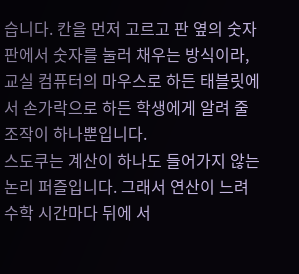습니다. 칸을 먼저 고르고 판 옆의 숫자판에서 숫자를 눌러 채우는 방식이라, 교실 컴퓨터의 마우스로 하든 태블릿에서 손가락으로 하든 학생에게 알려 줄 조작이 하나뿐입니다.
스도쿠는 계산이 하나도 들어가지 않는 논리 퍼즐입니다. 그래서 연산이 느려 수학 시간마다 뒤에 서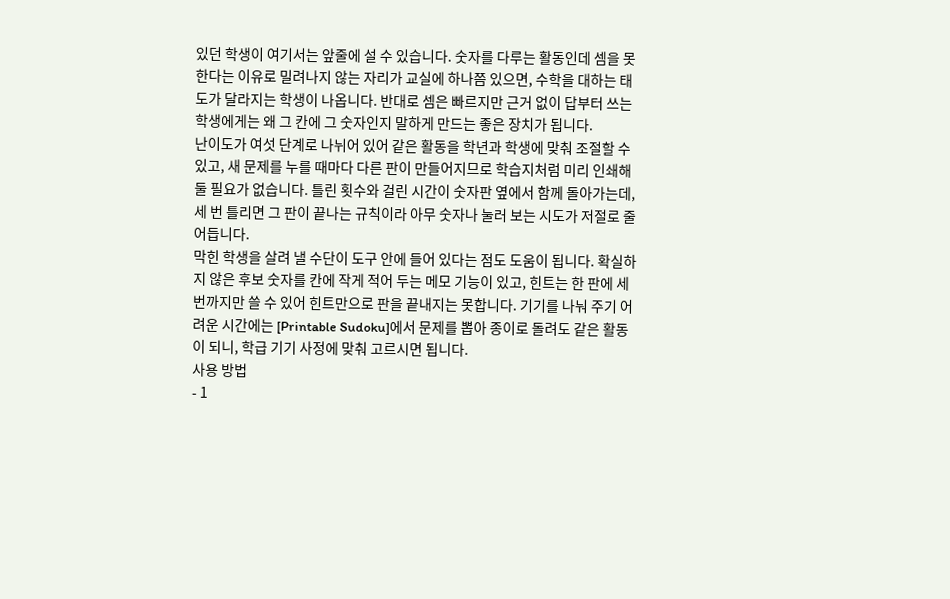있던 학생이 여기서는 앞줄에 설 수 있습니다. 숫자를 다루는 활동인데 셈을 못한다는 이유로 밀려나지 않는 자리가 교실에 하나쯤 있으면, 수학을 대하는 태도가 달라지는 학생이 나옵니다. 반대로 셈은 빠르지만 근거 없이 답부터 쓰는 학생에게는 왜 그 칸에 그 숫자인지 말하게 만드는 좋은 장치가 됩니다.
난이도가 여섯 단계로 나뉘어 있어 같은 활동을 학년과 학생에 맞춰 조절할 수 있고, 새 문제를 누를 때마다 다른 판이 만들어지므로 학습지처럼 미리 인쇄해 둘 필요가 없습니다. 틀린 횟수와 걸린 시간이 숫자판 옆에서 함께 돌아가는데, 세 번 틀리면 그 판이 끝나는 규칙이라 아무 숫자나 눌러 보는 시도가 저절로 줄어듭니다.
막힌 학생을 살려 낼 수단이 도구 안에 들어 있다는 점도 도움이 됩니다. 확실하지 않은 후보 숫자를 칸에 작게 적어 두는 메모 기능이 있고, 힌트는 한 판에 세 번까지만 쓸 수 있어 힌트만으로 판을 끝내지는 못합니다. 기기를 나눠 주기 어려운 시간에는 [Printable Sudoku]에서 문제를 뽑아 종이로 돌려도 같은 활동이 되니, 학급 기기 사정에 맞춰 고르시면 됩니다.
사용 방법
- 1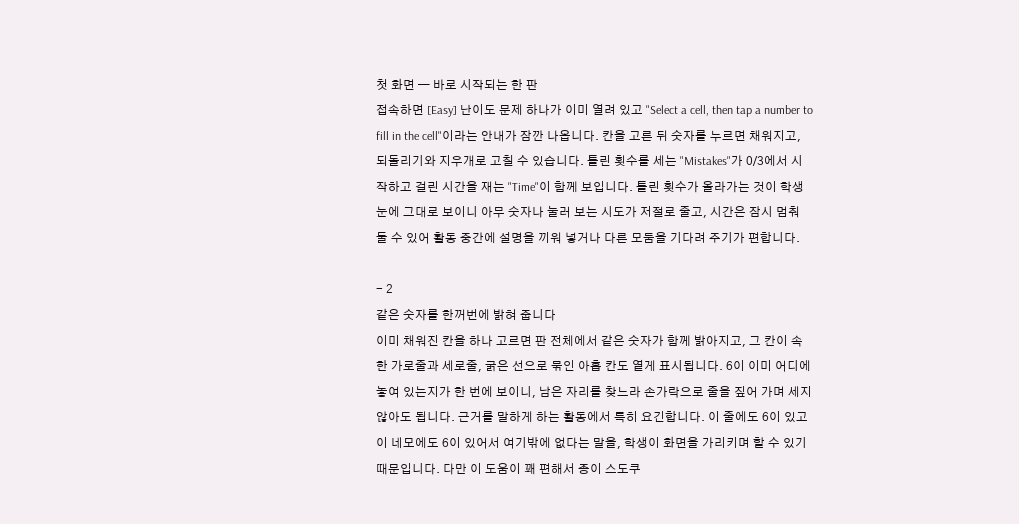첫 화면 — 바로 시작되는 한 판
접속하면 [Easy] 난이도 문제 하나가 이미 열려 있고 "Select a cell, then tap a number to fill in the cell"이라는 안내가 잠깐 나옵니다. 칸을 고른 뒤 숫자를 누르면 채워지고, 되돌리기와 지우개로 고칠 수 있습니다. 틀린 횟수를 세는 "Mistakes"가 0/3에서 시작하고 걸린 시간을 재는 "Time"이 함께 보입니다. 틀린 횟수가 올라가는 것이 학생 눈에 그대로 보이니 아무 숫자나 눌러 보는 시도가 저절로 줄고, 시간은 잠시 멈춰 둘 수 있어 활동 중간에 설명을 끼워 넣거나 다른 모둠을 기다려 주기가 편합니다.

- 2
같은 숫자를 한꺼번에 밝혀 줍니다
이미 채워진 칸을 하나 고르면 판 전체에서 같은 숫자가 함께 밝아지고, 그 칸이 속한 가로줄과 세로줄, 굵은 선으로 묶인 아홉 칸도 옅게 표시됩니다. 6이 이미 어디에 놓여 있는지가 한 번에 보이니, 남은 자리를 찾느라 손가락으로 줄을 짚어 가며 세지 않아도 됩니다. 근거를 말하게 하는 활동에서 특히 요긴합니다. 이 줄에도 6이 있고 이 네모에도 6이 있어서 여기밖에 없다는 말을, 학생이 화면을 가리키며 할 수 있기 때문입니다. 다만 이 도움이 꽤 편해서 종이 스도쿠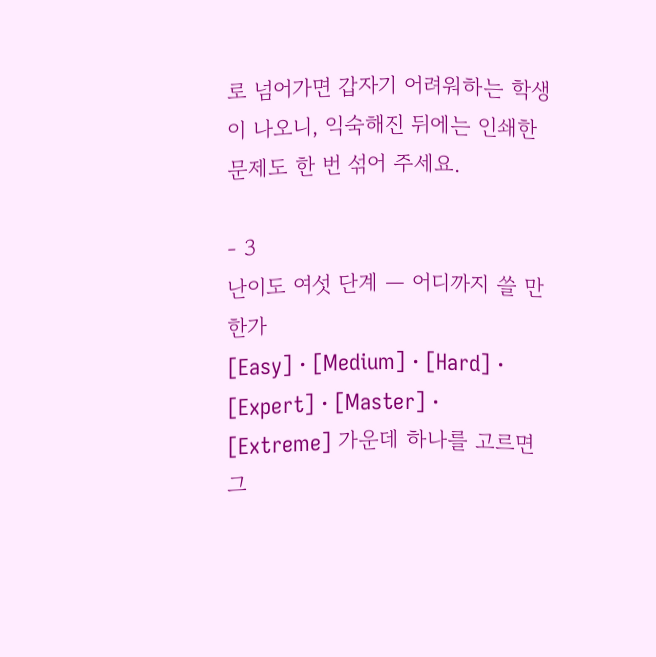로 넘어가면 갑자기 어려워하는 학생이 나오니, 익숙해진 뒤에는 인쇄한 문제도 한 번 섞어 주세요.

- 3
난이도 여섯 단계 — 어디까지 쓸 만한가
[Easy] · [Medium] · [Hard] · [Expert] · [Master] · [Extreme] 가운데 하나를 고르면 그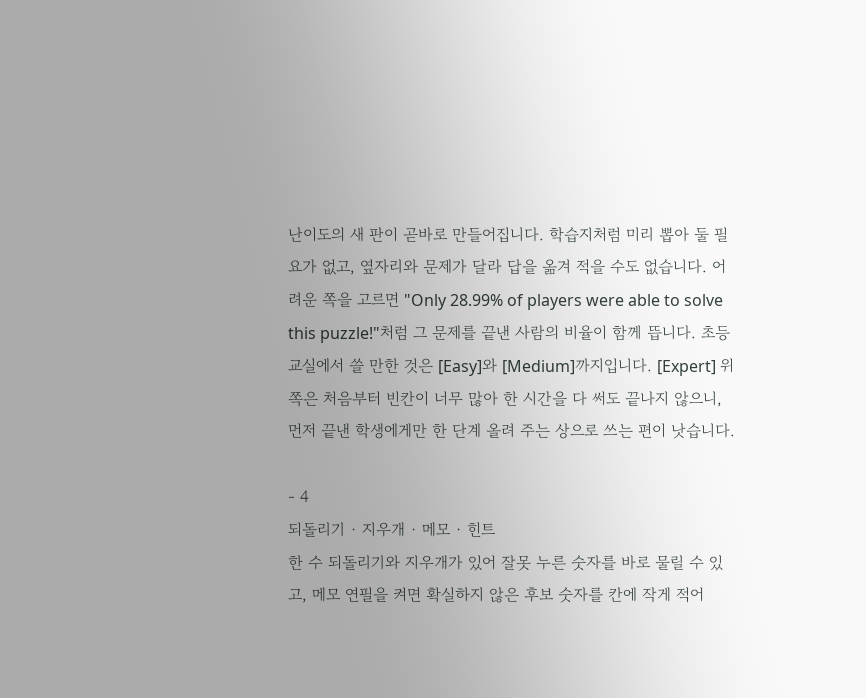난이도의 새 판이 곧바로 만들어집니다. 학습지처럼 미리 뽑아 둘 필요가 없고, 옆자리와 문제가 달라 답을 옮겨 적을 수도 없습니다. 어려운 쪽을 고르면 "Only 28.99% of players were able to solve this puzzle!"처럼 그 문제를 끝낸 사람의 비율이 함께 뜹니다. 초등 교실에서 쓸 만한 것은 [Easy]와 [Medium]까지입니다. [Expert] 위쪽은 처음부터 빈칸이 너무 많아 한 시간을 다 써도 끝나지 않으니, 먼저 끝낸 학생에게만 한 단계 올려 주는 상으로 쓰는 편이 낫습니다.

- 4
되돌리기 · 지우개 · 메모 · 힌트
한 수 되돌리기와 지우개가 있어 잘못 누른 숫자를 바로 물릴 수 있고, 메모 연필을 켜면 확실하지 않은 후보 숫자를 칸에 작게 적어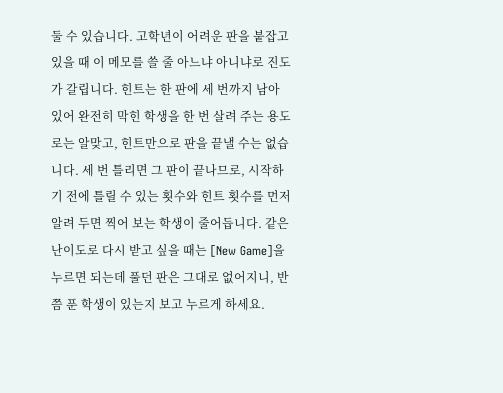둘 수 있습니다. 고학년이 어려운 판을 붙잡고 있을 때 이 메모를 쓸 줄 아느냐 아니냐로 진도가 갈립니다. 힌트는 한 판에 세 번까지 남아 있어 완전히 막힌 학생을 한 번 살려 주는 용도로는 알맞고, 힌트만으로 판을 끝낼 수는 없습니다. 세 번 틀리면 그 판이 끝나므로, 시작하기 전에 틀릴 수 있는 횟수와 힌트 횟수를 먼저 알려 두면 찍어 보는 학생이 줄어듭니다. 같은 난이도로 다시 받고 싶을 때는 [New Game]을 누르면 되는데 풀던 판은 그대로 없어지니, 반쯤 푼 학생이 있는지 보고 누르게 하세요.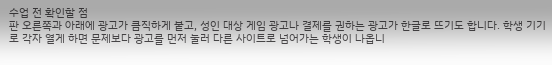수업 전 확인할 점
판 오른쪽과 아래에 광고가 큼직하게 붙고, 성인 대상 게임 광고나 결제를 권하는 광고가 한글로 뜨기도 합니다. 학생 기기로 각자 열게 하면 문제보다 광고를 먼저 눌러 다른 사이트로 넘어가는 학생이 나옵니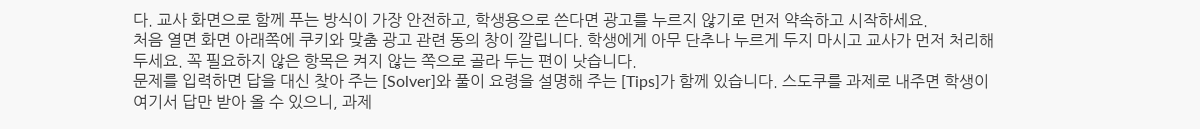다. 교사 화면으로 함께 푸는 방식이 가장 안전하고, 학생용으로 쓴다면 광고를 누르지 않기로 먼저 약속하고 시작하세요.
처음 열면 화면 아래쪽에 쿠키와 맞춤 광고 관련 동의 창이 깔립니다. 학생에게 아무 단추나 누르게 두지 마시고 교사가 먼저 처리해 두세요. 꼭 필요하지 않은 항목은 켜지 않는 쪽으로 골라 두는 편이 낫습니다.
문제를 입력하면 답을 대신 찾아 주는 [Solver]와 풀이 요령을 설명해 주는 [Tips]가 함께 있습니다. 스도쿠를 과제로 내주면 학생이 여기서 답만 받아 올 수 있으니, 과제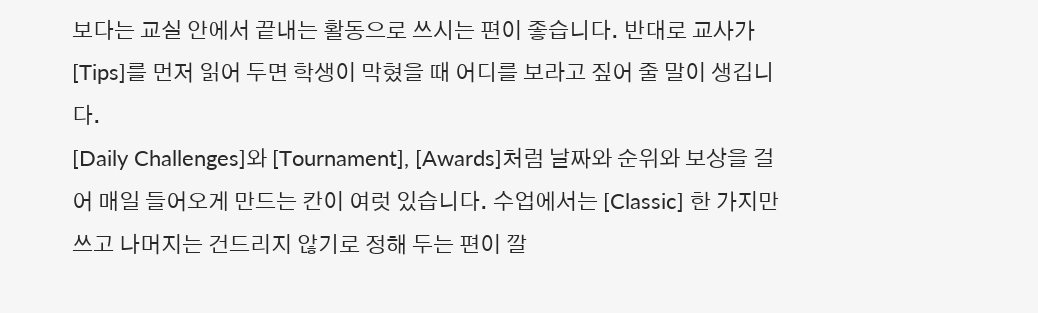보다는 교실 안에서 끝내는 활동으로 쓰시는 편이 좋습니다. 반대로 교사가 [Tips]를 먼저 읽어 두면 학생이 막혔을 때 어디를 보라고 짚어 줄 말이 생깁니다.
[Daily Challenges]와 [Tournament], [Awards]처럼 날짜와 순위와 보상을 걸어 매일 들어오게 만드는 칸이 여럿 있습니다. 수업에서는 [Classic] 한 가지만 쓰고 나머지는 건드리지 않기로 정해 두는 편이 깔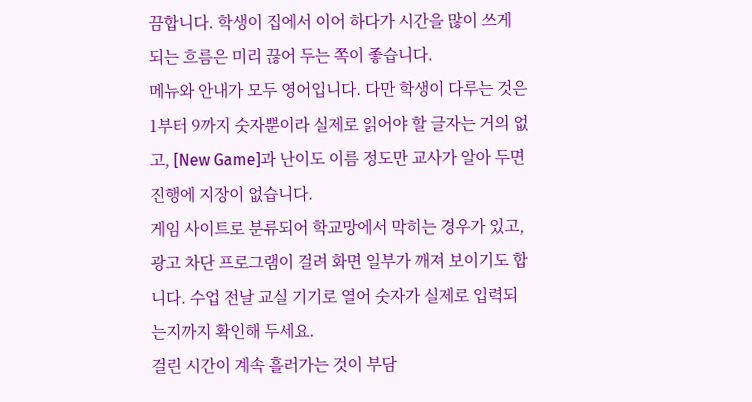끔합니다. 학생이 집에서 이어 하다가 시간을 많이 쓰게 되는 흐름은 미리 끊어 두는 쪽이 좋습니다.
메뉴와 안내가 모두 영어입니다. 다만 학생이 다루는 것은 1부터 9까지 숫자뿐이라 실제로 읽어야 할 글자는 거의 없고, [New Game]과 난이도 이름 정도만 교사가 알아 두면 진행에 지장이 없습니다.
게임 사이트로 분류되어 학교망에서 막히는 경우가 있고, 광고 차단 프로그램이 걸려 화면 일부가 깨져 보이기도 합니다. 수업 전날 교실 기기로 열어 숫자가 실제로 입력되는지까지 확인해 두세요.
걸린 시간이 계속 흘러가는 것이 부담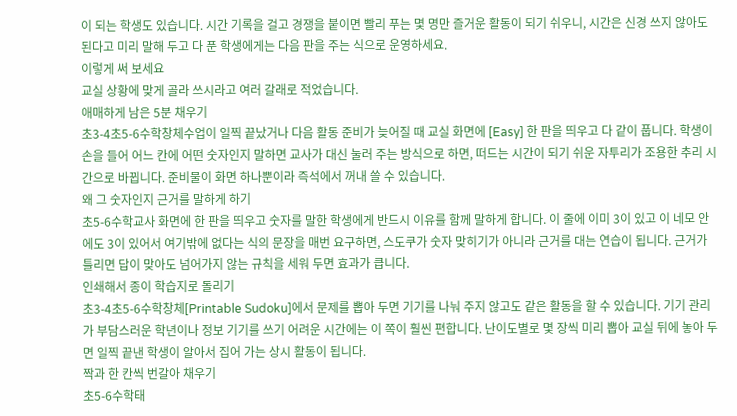이 되는 학생도 있습니다. 시간 기록을 걸고 경쟁을 붙이면 빨리 푸는 몇 명만 즐거운 활동이 되기 쉬우니, 시간은 신경 쓰지 않아도 된다고 미리 말해 두고 다 푼 학생에게는 다음 판을 주는 식으로 운영하세요.
이렇게 써 보세요
교실 상황에 맞게 골라 쓰시라고 여러 갈래로 적었습니다.
애매하게 남은 5분 채우기
초3-4초5-6수학창체수업이 일찍 끝났거나 다음 활동 준비가 늦어질 때 교실 화면에 [Easy] 한 판을 띄우고 다 같이 풉니다. 학생이 손을 들어 어느 칸에 어떤 숫자인지 말하면 교사가 대신 눌러 주는 방식으로 하면, 떠드는 시간이 되기 쉬운 자투리가 조용한 추리 시간으로 바뀝니다. 준비물이 화면 하나뿐이라 즉석에서 꺼내 쓸 수 있습니다.
왜 그 숫자인지 근거를 말하게 하기
초5-6수학교사 화면에 한 판을 띄우고 숫자를 말한 학생에게 반드시 이유를 함께 말하게 합니다. 이 줄에 이미 3이 있고 이 네모 안에도 3이 있어서 여기밖에 없다는 식의 문장을 매번 요구하면, 스도쿠가 숫자 맞히기가 아니라 근거를 대는 연습이 됩니다. 근거가 틀리면 답이 맞아도 넘어가지 않는 규칙을 세워 두면 효과가 큽니다.
인쇄해서 종이 학습지로 돌리기
초3-4초5-6수학창체[Printable Sudoku]에서 문제를 뽑아 두면 기기를 나눠 주지 않고도 같은 활동을 할 수 있습니다. 기기 관리가 부담스러운 학년이나 정보 기기를 쓰기 어려운 시간에는 이 쪽이 훨씬 편합니다. 난이도별로 몇 장씩 미리 뽑아 교실 뒤에 놓아 두면 일찍 끝낸 학생이 알아서 집어 가는 상시 활동이 됩니다.
짝과 한 칸씩 번갈아 채우기
초5-6수학태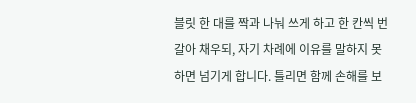블릿 한 대를 짝과 나눠 쓰게 하고 한 칸씩 번갈아 채우되, 자기 차례에 이유를 말하지 못하면 넘기게 합니다. 틀리면 함께 손해를 보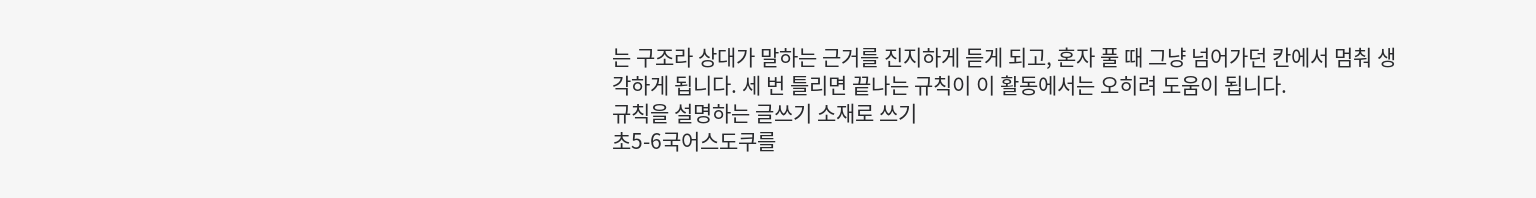는 구조라 상대가 말하는 근거를 진지하게 듣게 되고, 혼자 풀 때 그냥 넘어가던 칸에서 멈춰 생각하게 됩니다. 세 번 틀리면 끝나는 규칙이 이 활동에서는 오히려 도움이 됩니다.
규칙을 설명하는 글쓰기 소재로 쓰기
초5-6국어스도쿠를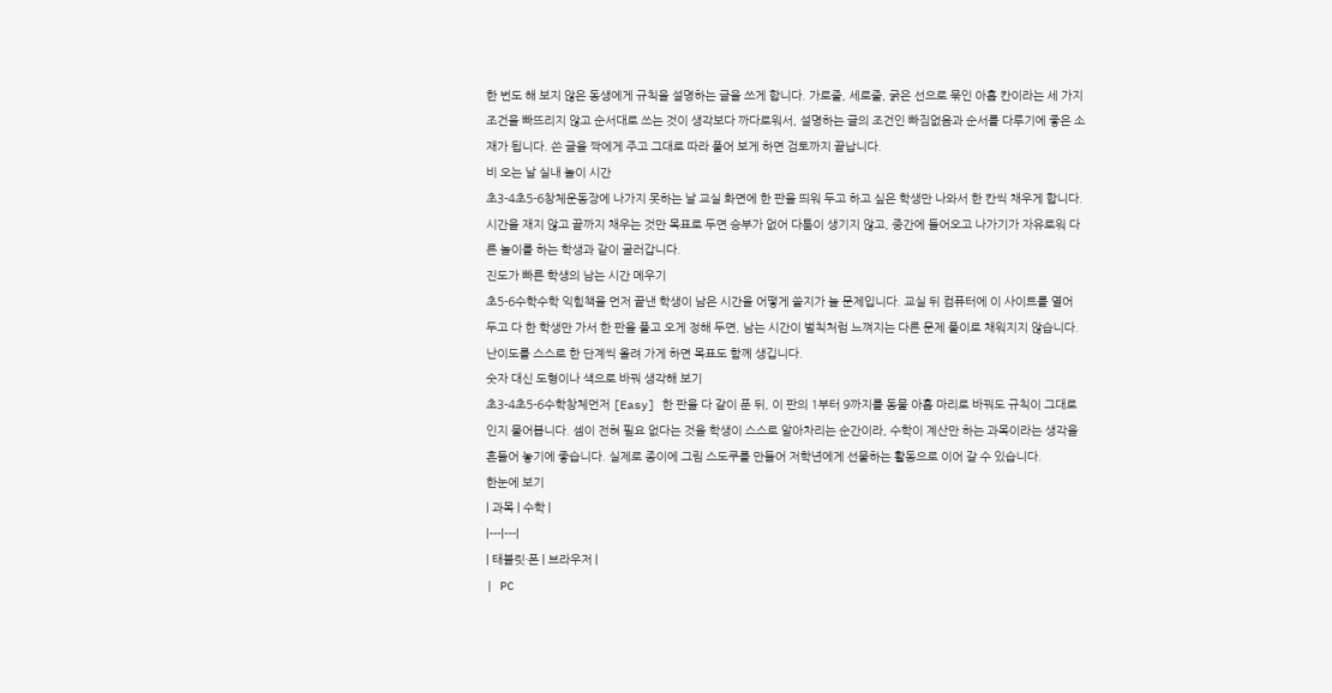한 번도 해 보지 않은 동생에게 규칙을 설명하는 글을 쓰게 합니다. 가로줄, 세로줄, 굵은 선으로 묶인 아홉 칸이라는 세 가지 조건을 빠뜨리지 않고 순서대로 쓰는 것이 생각보다 까다로워서, 설명하는 글의 조건인 빠짐없음과 순서를 다루기에 좋은 소재가 됩니다. 쓴 글을 짝에게 주고 그대로 따라 풀어 보게 하면 검토까지 끝납니다.
비 오는 날 실내 놀이 시간
초3-4초5-6창체운동장에 나가지 못하는 날 교실 화면에 한 판을 띄워 두고 하고 싶은 학생만 나와서 한 칸씩 채우게 합니다. 시간을 재지 않고 끝까지 채우는 것만 목표로 두면 승부가 없어 다툼이 생기지 않고, 중간에 들어오고 나가기가 자유로워 다른 놀이를 하는 학생과 같이 굴러갑니다.
진도가 빠른 학생의 남는 시간 메우기
초5-6수학수학 익힘책을 먼저 끝낸 학생이 남은 시간을 어떻게 쓸지가 늘 문제입니다. 교실 뒤 컴퓨터에 이 사이트를 열어 두고 다 한 학생만 가서 한 판을 풀고 오게 정해 두면, 남는 시간이 벌칙처럼 느껴지는 다른 문제 풀이로 채워지지 않습니다. 난이도를 스스로 한 단계씩 올려 가게 하면 목표도 함께 생깁니다.
숫자 대신 도형이나 색으로 바꿔 생각해 보기
초3-4초5-6수학창체먼저 [Easy] 한 판을 다 같이 푼 뒤, 이 판의 1부터 9까지를 동물 아홉 마리로 바꿔도 규칙이 그대로인지 물어봅니다. 셈이 전혀 필요 없다는 것을 학생이 스스로 알아차리는 순간이라, 수학이 계산만 하는 과목이라는 생각을 흔들어 놓기에 좋습니다. 실제로 종이에 그림 스도쿠를 만들어 저학년에게 선물하는 활동으로 이어 갈 수 있습니다.
한눈에 보기
| 과목 | 수학 |
|---|---|
| 태블릿·폰 | 브라우저 |
| PC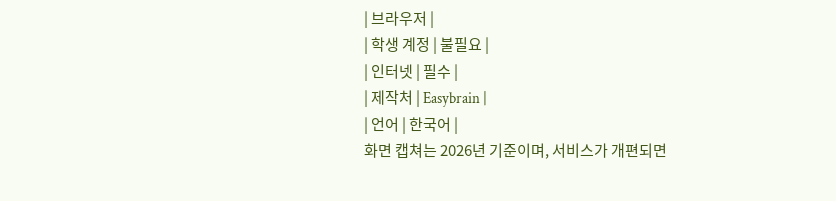| 브라우저 |
| 학생 계정 | 불필요 |
| 인터넷 | 필수 |
| 제작처 | Easybrain |
| 언어 | 한국어 |
화면 캡쳐는 2026년 기준이며, 서비스가 개편되면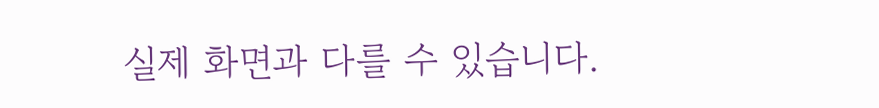실제 화면과 다를 수 있습니다.